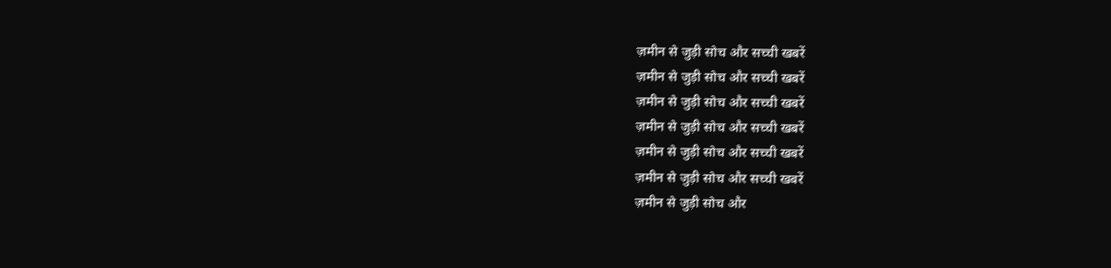ज़मीन से जुड़ी सोच और सच्ची खबरें
ज़मीन से जुड़ी सोच और सच्ची खबरें
ज़मीन से जुड़ी सोच और सच्ची खबरें
ज़मीन से जुड़ी सोच और सच्ची खबरें
ज़मीन से जुड़ी सोच और सच्ची खबरें
ज़मीन से जुड़ी सोच और सच्ची खबरें
ज़मीन से जुड़ी सोच और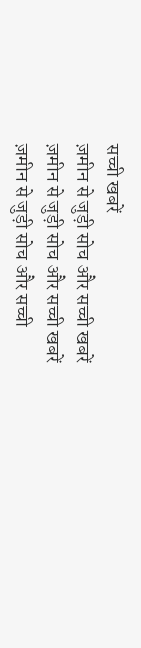सच्ची खबरें
ज़मीन से जुड़ी सोच और सच्ची खबरें
ज़मीन से जुड़ी सोच और सच्ची खबरें
ज़मीन से जुड़ी सोच और सच्ची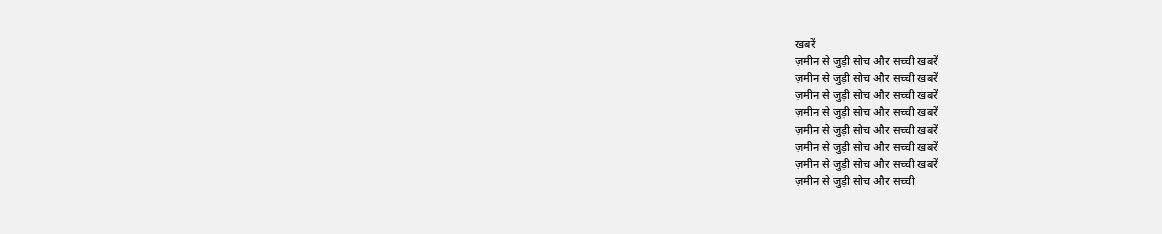खबरें
ज़मीन से जुड़ी सोच और सच्ची खबरें
ज़मीन से जुड़ी सोच और सच्ची खबरें
ज़मीन से जुड़ी सोच और सच्ची खबरें
ज़मीन से जुड़ी सोच और सच्ची खबरें
ज़मीन से जुड़ी सोच और सच्ची खबरें
ज़मीन से जुड़ी सोच और सच्ची खबरें
ज़मीन से जुड़ी सोच और सच्ची खबरें
ज़मीन से जुड़ी सोच और सच्ची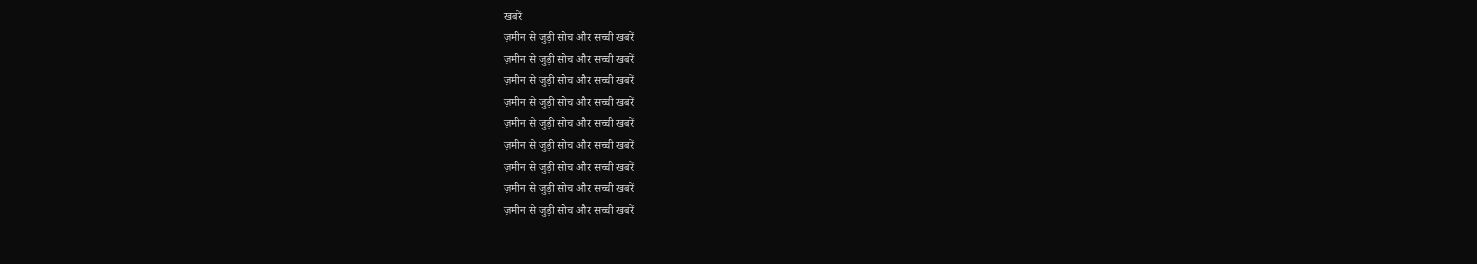खबरें
ज़मीन से जुड़ी सोच और सच्ची खबरें
ज़मीन से जुड़ी सोच और सच्ची खबरें
ज़मीन से जुड़ी सोच और सच्ची खबरें
ज़मीन से जुड़ी सोच और सच्ची खबरें
ज़मीन से जुड़ी सोच और सच्ची खबरें
ज़मीन से जुड़ी सोच और सच्ची खबरें
ज़मीन से जुड़ी सोच और सच्ची खबरें
ज़मीन से जुड़ी सोच और सच्ची खबरें
ज़मीन से जुड़ी सोच और सच्ची खबरें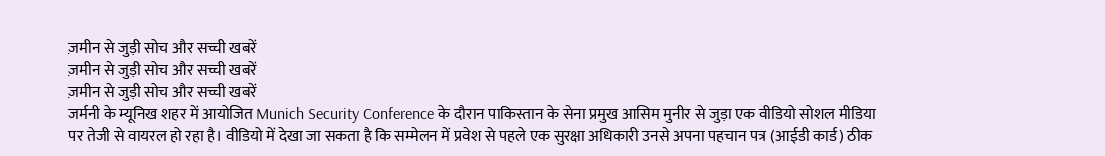ज़मीन से जुड़ी सोच और सच्ची खबरें
ज़मीन से जुड़ी सोच और सच्ची खबरें
ज़मीन से जुड़ी सोच और सच्ची खबरें
जर्मनी के म्यूनिख शहर में आयोजित Munich Security Conference के दौरान पाकिस्तान के सेना प्रमुख आसिम मुनीर से जुड़ा एक वीडियो सोशल मीडिया पर तेजी से वायरल हो रहा है। वीडियो में देखा जा सकता है कि सम्मेलन में प्रवेश से पहले एक सुरक्षा अधिकारी उनसे अपना पहचान पत्र (आईडी कार्ड) ठीक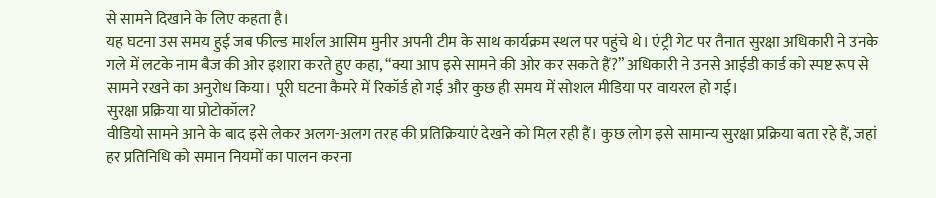से सामने दिखाने के लिए कहता है।
यह घटना उस समय हुई जब फील्ड मार्शल आसिम मुनीर अपनी टीम के साथ कार्यक्रम स्थल पर पहुंचे थे। एंट्री गेट पर तैनात सुरक्षा अधिकारी ने उनके गले में लटके नाम बैज की ओर इशारा करते हुए कहा, “क्या आप इसे सामने की ओर कर सकते हैं?” अधिकारी ने उनसे आईडी कार्ड को स्पष्ट रूप से सामने रखने का अनुरोध किया। पूरी घटना कैमरे में रिकॉर्ड हो गई और कुछ ही समय में सोशल मीडिया पर वायरल हो गई।
सुरक्षा प्रक्रिया या प्रोटोकॉल?
वीडियो सामने आने के बाद इसे लेकर अलग-अलग तरह की प्रतिक्रियाएं देखने को मिल रही हैं। कुछ लोग इसे सामान्य सुरक्षा प्रक्रिया बता रहे हैं, जहां हर प्रतिनिधि को समान नियमों का पालन करना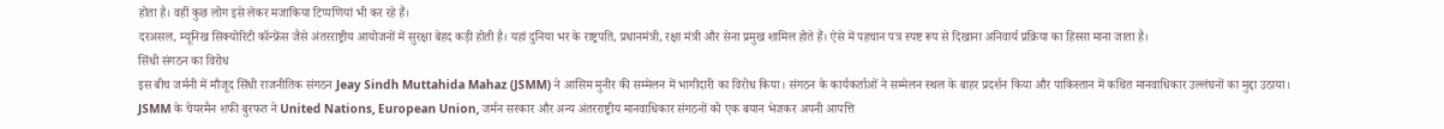होता है। वहीं कुछ लोग इसे लेकर मजाकिया टिप्पणियां भी कर रहे हैं।
दरअसल, म्यूनिख सिक्योरिटी कॉन्फ्रेंस जैसे अंतरराष्ट्रीय आयोजनों में सुरक्षा बेहद कड़ी होती है। यहां दुनिया भर के राष्ट्रपति, प्रधानमंत्री, रक्षा मंत्री और सेना प्रमुख शामिल होते हैं। ऐसे में पहचान पत्र स्पष्ट रूप से दिखाना अनिवार्य प्रक्रिया का हिस्सा माना जाता है।
सिंधी संगठन का विरोध
इस बीच जर्मनी में मौजूद सिंधी राजनीतिक संगठन Jeay Sindh Muttahida Mahaz (JSMM) ने आसिम मुनीर की सम्मेलन में भागीदारी का विरोध किया। संगठन के कार्यकर्ताओं ने सम्मेलन स्थल के बाहर प्रदर्शन किया और पाकिस्तान में कथित मानवाधिकार उल्लंघनों का मुद्दा उठाया।
JSMM के चेयरमैन शफी बुरफत ने United Nations, European Union, जर्मन सरकार और अन्य अंतरराष्ट्रीय मानवाधिकार संगठनों को एक बयान भेजकर अपनी आपत्ति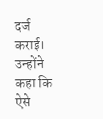दर्ज कराई। उन्होंने कहा कि ऐसे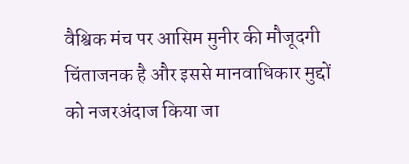वैश्विक मंच पर आसिम मुनीर की मौजूदगी चिंताजनक है और इससे मानवाधिकार मुद्दों को नजरअंदाज किया जा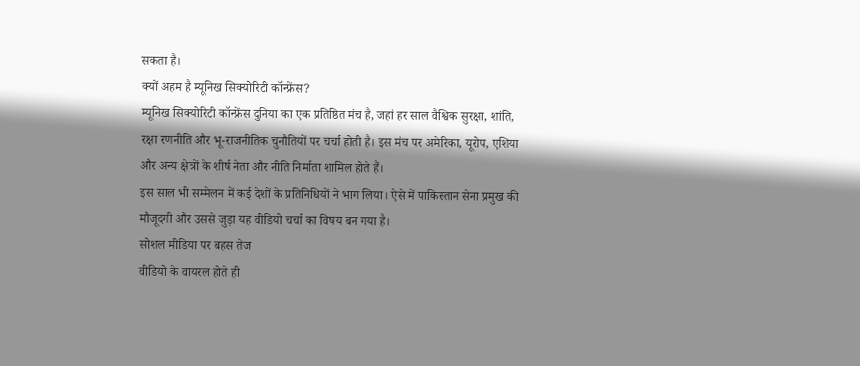सकता है।
क्यों अहम है म्यूनिख सिक्योरिटी कॉन्फ्रेंस?
म्यूनिख सिक्योरिटी कॉन्फ्रेंस दुनिया का एक प्रतिष्ठित मंच है, जहां हर साल वैश्विक सुरक्षा, शांति, रक्षा रणनीति और भू-राजनीतिक चुनौतियों पर चर्चा होती है। इस मंच पर अमेरिका, यूरोप, एशिया और अन्य क्षेत्रों के शीर्ष नेता और नीति निर्माता शामिल होते हैं।
इस साल भी सम्मेलन में कई देशों के प्रतिनिधियों ने भाग लिया। ऐसे में पाकिस्तान सेना प्रमुख की मौजूदगी और उससे जुड़ा यह वीडियो चर्चा का विषय बन गया है।
सोशल मीडिया पर बहस तेज
वीडियो के वायरल होते ही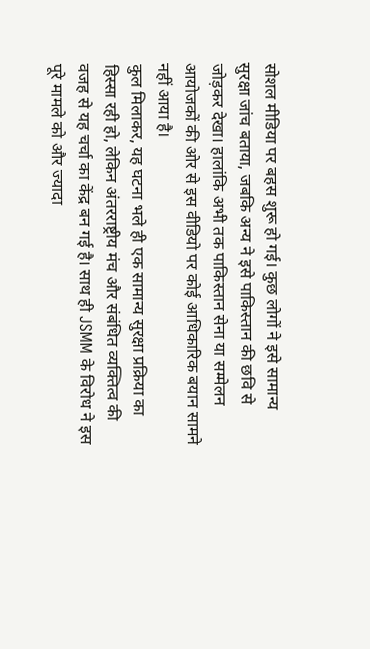सोशल मीडिया पर बहस शुरू हो गई। कुछ लोगों ने इसे सामान्य सुरक्षा जांच बताया, जबकि अन्य ने इसे पाकिस्तान की छवि से जोड़कर देखा। हालांकि अभी तक पाकिस्तान सेना या सम्मेलन आयोजकों की ओर से इस वीडियो पर कोई आधिकारिक बयान सामने नहीं आया है।
कुल मिलाकर, यह घटना भले ही एक सामान्य सुरक्षा प्रक्रिया का हिस्सा रही हो, लेकिन अंतरराष्ट्रीय मंच और संबंधित व्यक्तित्व की वजह से यह चर्चा का केंद्र बन गई है। साथ ही JSMM के विरोध ने इस पूरे मामले को और ज्यादा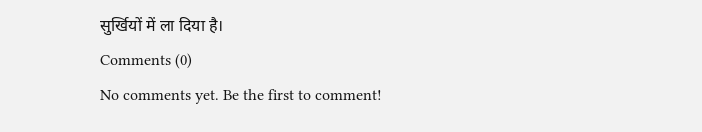सुर्खियों में ला दिया है।
Comments (0)
No comments yet. Be the first to comment!